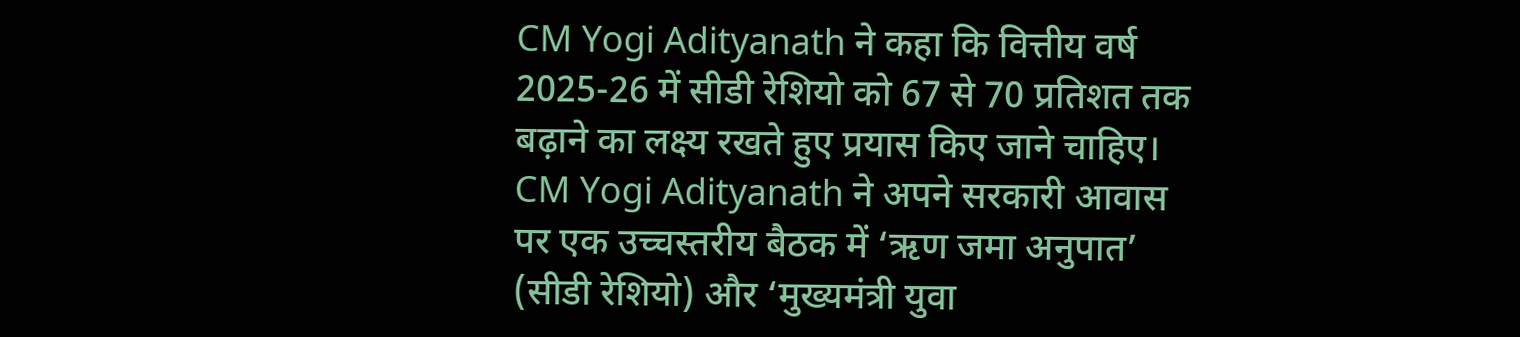CM Yogi Adityanath ने कहा कि वित्तीय वर्ष 2025-26 में सीडी रेशियो को 67 से 70 प्रतिशत तक बढ़ाने का लक्ष्य रखते हुए प्रयास किए जाने चाहिए।
CM Yogi Adityanath ने अपने सरकारी आवास पर एक उच्चस्तरीय बैठक में ‘ऋण जमा अनुपात’ (सीडी रेशियो) और ‘मुख्यमंत्री युवा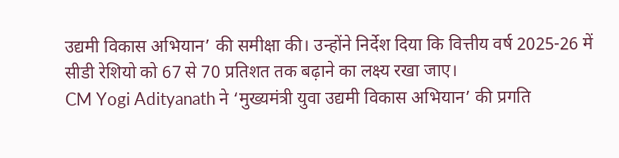उद्यमी विकास अभियान’ की समीक्षा की। उन्होंने निर्देश दिया कि वित्तीय वर्ष 2025-26 में सीडी रेशियो को 67 से 70 प्रतिशत तक बढ़ाने का लक्ष्य रखा जाए।
CM Yogi Adityanath ने ‘मुख्यमंत्री युवा उद्यमी विकास अभियान’ की प्रगति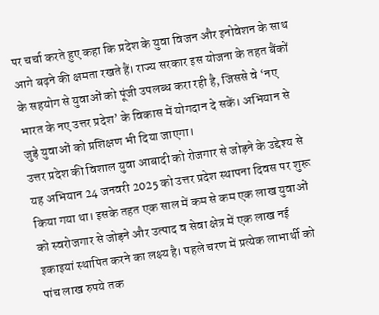पर चर्चा करते हुए कहा कि प्रदेश के युवा विजन और इनोवेशन के साथ आगे बढ़ने की क्षमता रखते हैं। राज्य सरकार इस योजना के तहत बैंकों के सहयोग से युवाओं को पूंजी उपलब्ध करा रही है, जिससे वे ‘नए भारत के नए उत्तर प्रदेश’ के विकास में योगदान दे सकें। अभियान से जुड़े युवाओं को प्रशिक्षण भी दिया जाएगा।
उत्तर प्रदेश की विशाल युवा आबादी को रोजगार से जोड़ने के उद्देश्य से यह अभियान 24 जनवरी 2025 को उत्तर प्रदेश स्थापना दिवस पर शुरू किया गया था। इसके तहत एक साल में कम से कम एक लाख युवाओं को स्वरोजगार से जोड़ने और उत्पाद व सेवा क्षेत्र में एक लाख नई इकाइयां स्थापित करने का लक्ष्य है। पहले चरण में प्रत्येक लाभार्थी को पांच लाख रुपये तक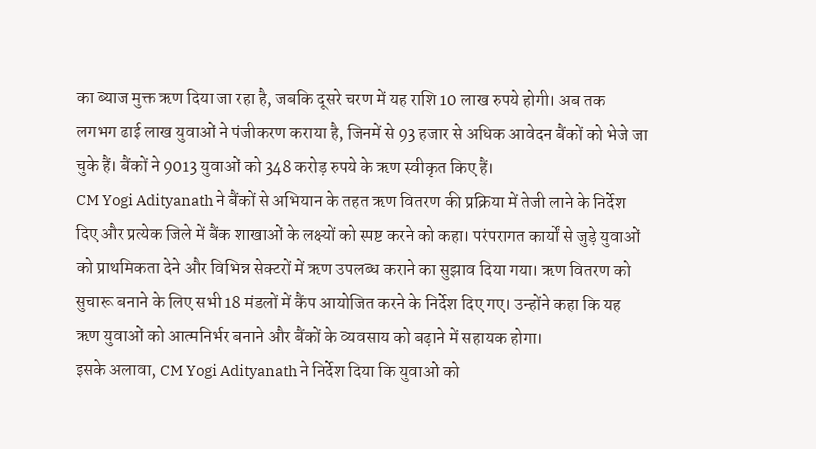का ब्याज मुक्त ऋण दिया जा रहा है, जबकि दूसरे चरण में यह राशि 10 लाख रुपये होगी। अब तक लगभग ढाई लाख युवाओं ने पंजीकरण कराया है, जिनमें से 93 हजार से अधिक आवेदन बैंकों को भेजे जा चुके हैं। बैंकों ने 9013 युवाओं को 348 करोड़ रुपये के ऋण स्वीकृत किए हैं।
CM Yogi Adityanath ने बैंकों से अभियान के तहत ऋण वितरण की प्रक्रिया में तेजी लाने के निर्देश दिए और प्रत्येक जिले में बैंक शाखाओं के लक्ष्यों को स्पष्ट करने को कहा। परंपरागत कार्यों से जुड़े युवाओं को प्राथमिकता देने और विभिन्न सेक्टरों में ऋण उपलब्ध कराने का सुझाव दिया गया। ऋण वितरण को सुचारू बनाने के लिए सभी 18 मंडलों में कैंप आयोजित करने के निर्देश दिए गए। उन्होंने कहा कि यह ऋण युवाओं को आत्मनिर्भर बनाने और बैंकों के व्यवसाय को बढ़ाने में सहायक होगा।
इसके अलावा, CM Yogi Adityanath ने निर्देश दिया कि युवाओं को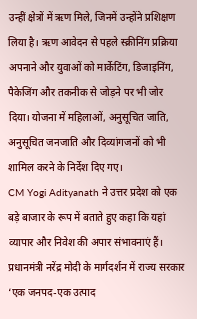उन्हीं क्षेत्रों में ऋण मिले, जिनमें उन्होंने प्रशिक्षण लिया है। ऋण आवेदन से पहले स्क्रीनिंग प्रक्रिया अपनाने और युवाओं को मार्केटिंग, डिजाइनिंग, पैकेजिंग और तकनीक से जोड़ने पर भी जोर दिया। योजना में महिलाओं, अनुसूचित जाति, अनुसूचित जनजाति और दिव्यांगजनों को भी शामिल करने के निर्देश दिए गए।
CM Yogi Adityanath ने उत्तर प्रदेश को एक बड़े बाजार के रूप में बताते हुए कहा कि यहां व्यापार और निवेश की अपार संभावनाएं हैं। प्रधानमंत्री नरेंद्र मोदी के मार्गदर्शन में राज्य सरकार ‘एक जनपद-एक उत्पाद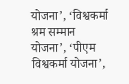योजना’, ‘विश्वकर्मा श्रम सम्मान योजना’, ‘पीएम विश्वकर्मा योजना’,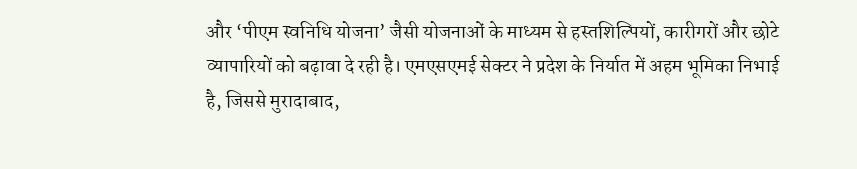और ‘पीएम स्वनिधि योजना’ जैसी योजनाओं के माध्यम से हस्तशिल्पियों, कारीगरों और छोटे व्यापारियों को बढ़ावा दे रही है। एमएसएमई सेक्टर ने प्रदेश के निर्यात में अहम भूमिका निभाई है, जिससे मुरादाबाद,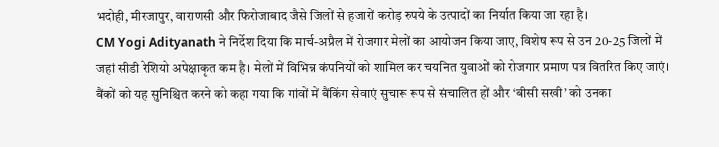भदोही, मीरजापुर, वाराणसी और फिरोजाबाद जैसे जिलों से हजारों करोड़ रुपये के उत्पादों का निर्यात किया जा रहा है।
CM Yogi Adityanath ने निर्देश दिया कि मार्च-अप्रैल में रोजगार मेलों का आयोजन किया जाए, विशेष रूप से उन 20-25 जिलों में जहां सीडी रेशियो अपेक्षाकृत कम है। मेलों में विभिन्न कंपनियों को शामिल कर चयनित युवाओं को रोजगार प्रमाण पत्र वितरित किए जाएं। बैंकों को यह सुनिश्चित करने को कहा गया कि गांवों में बैंकिंग सेवाएं सुचारू रूप से संचालित हों और ‘बीसी सखी’ को उनका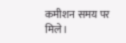कमीशन समय पर मिले।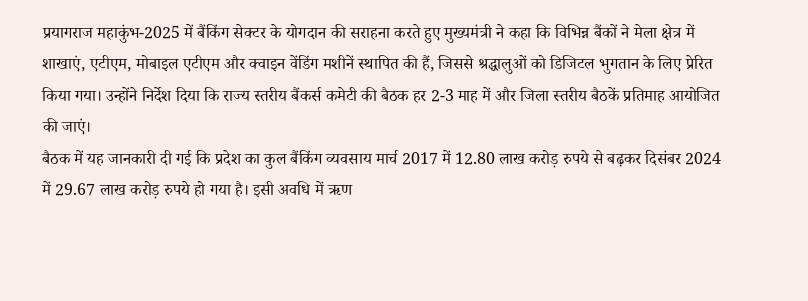प्रयागराज महाकुंभ-2025 में बैंकिंग सेक्टर के योगदान की सराहना करते हुए मुख्यमंत्री ने कहा कि विभिन्न बैंकों ने मेला क्षेत्र में शाखाएं, एटीएम, मोबाइल एटीएम और क्वाइन वेंडिंग मशीनें स्थापित की हैं, जिससे श्रद्धालुओं को डिजिटल भुगतान के लिए प्रेरित किया गया। उन्होंने निर्देश दिया कि राज्य स्तरीय बैंकर्स कमेटी की बैठक हर 2-3 माह में और जिला स्तरीय बैठकें प्रतिमाह आयोजित की जाएं।
बैठक में यह जानकारी दी गई कि प्रदेश का कुल बैंकिंग व्यवसाय मार्च 2017 में 12.80 लाख करोड़ रुपये से बढ़कर दिसंबर 2024 में 29.67 लाख करोड़ रुपये हो गया है। इसी अवधि में ऋण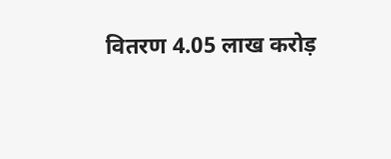वितरण 4.05 लाख करोड़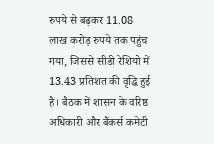रुपये से बढ़कर 11.08 लाख करोड़ रुपये तक पहुंच गया, जिससे सीडी रेशियो में 13.43 प्रतिशत की वृद्धि हुई है। बैठक में शासन के वरिष्ठ अधिकारी और बैंकर्स कमेटी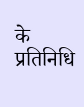के प्रतिनिधि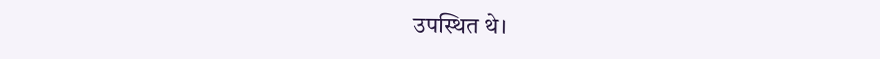उपस्थित थे।